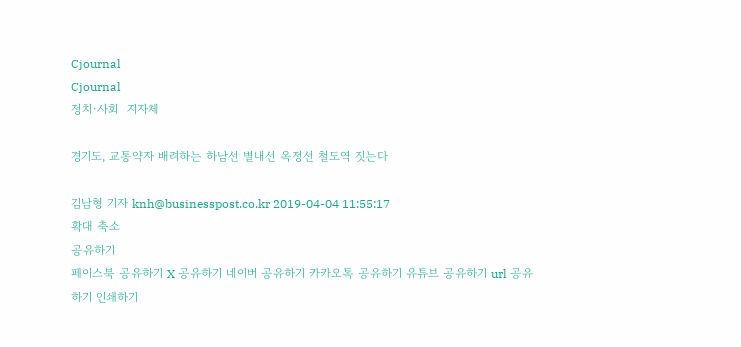Cjournal
Cjournal
정치·사회  지자체

경기도, 교통약자 배려하는 하남선 별내선 옥정선 철도역 짓는다

김남형 기자 knh@businesspost.co.kr 2019-04-04 11:55:17
확대 축소
공유하기
페이스북 공유하기 X 공유하기 네이버 공유하기 카카오톡 공유하기 유튜브 공유하기 url 공유하기 인쇄하기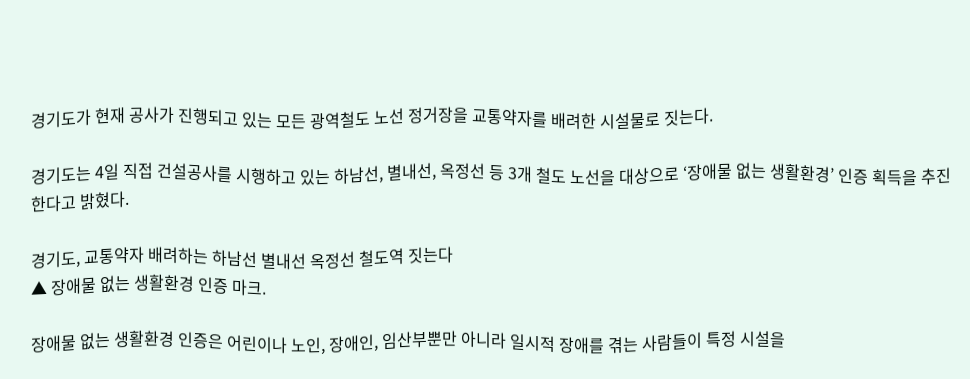경기도가 현재 공사가 진행되고 있는 모든 광역철도 노선 정거장을 교통약자를 배려한 시설물로 짓는다.

경기도는 4일 직접 건설공사를 시행하고 있는 하남선, 별내선, 옥정선 등 3개 철도 노선을 대상으로 ‘장애물 없는 생활환경’ 인증 획득을 추진한다고 밝혔다.

경기도, 교통약자 배려하는 하남선 별내선 옥정선 철도역 짓는다
▲ 장애물 없는 생활환경 인증 마크.

장애물 없는 생활환경 인증은 어린이나 노인, 장애인, 임산부뿐만 아니라 일시적 장애를 겪는 사람들이 특정 시설을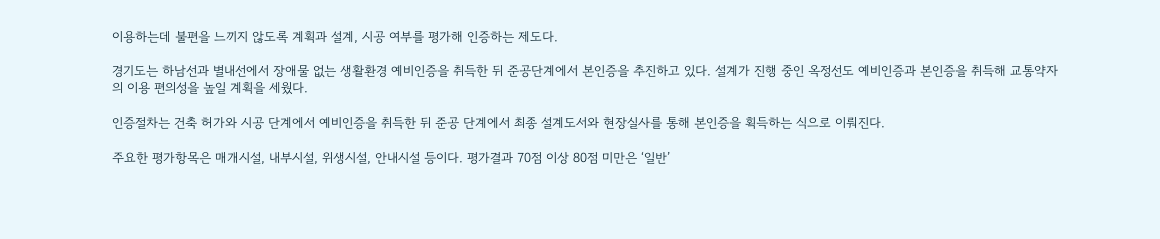이용하는데 불편을 느끼지 않도록 계획과 설계, 시공 여부를 평가해 인증하는 제도다.

경기도는 하남선과 별내선에서 장애물 없는 생활환경 예비인증을 취득한 뒤 준공단계에서 본인증을 추진하고 있다. 설계가 진행 중인 옥정선도 예비인증과 본인증을 취득해 교통약자의 이용 편의성을 높일 계획을 세웠다.

인증절차는 건축 허가와 시공 단계에서 예비인증을 취득한 뒤 준공 단계에서 최종 설계도서와 현장실사를 통해 본인증을 획득하는 식으로 이뤄진다.

주요한 평가항목은 매개시설, 내부시설, 위생시설, 안내시설 등이다. 평가결과 70점 이상 80점 미만은 ‘일반’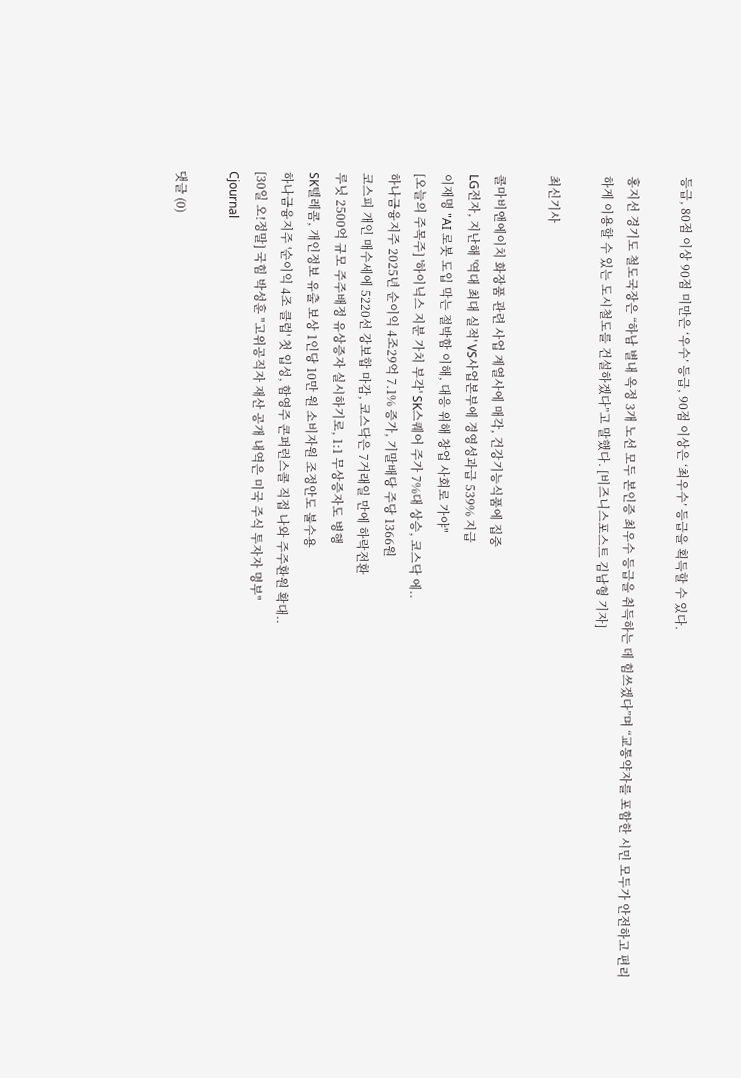등급, 80점 이상 90점 미만은 ‘우수’ 등급, 90점 이상은 ‘최우수’ 등급을 획득할 수 있다.

홍지선 경기도 철도국장은 “하남 별내 옥정 3개 노선 모두 본인증 최우수 등급을 취득하는 데 힘쓰겠다”며 “교통약자를 포함한 시민 모두가 안전하고 편리하게 이용할 수 있는 도시철도를 건설하겠다”고 말했다. [비즈니스포스트 김남형 기자]

최신기사

콜마비앤에이치 화장품 관련 사업 계열사에 매각, 건강기능식품에 집중
LG전자, 지난해 '역대 최대 실적' VS사업본부에 경영성과급 539% 지급
이재명 "AI 로봇 도입 막는 절박함 이해, 대응 위해 창업 사회로 가야"
[오늘의 주목주] '하이닉스 지분 가치 부각' SK스퀘어 주가 7%대 상승, 코스닥 에..
하나금융지주 2025년 순이익 4조29억 7.1% 증가, 기말배당 주당 1366원
코스피 개인 매수세에 5220선 강보합 마감, 코스닥은 7거래일 만에 하락전환
루닛 2500억 규모 주주배정 유상증자 실시하기로, 1:1 무상증자도 병행
SK텔레콤, 개인정보 유출 보상 1인당 10만 원 소비자원 조정안도 불수용
하나금융지주 '순이익 4조 클럽' 첫 입성, 함영주 콘퍼런스콜 직접 나와 주주환원 확대..
[30일 오!정말] 국힘 박성훈 "고위공직자 재산 공개 내역은 미국 주식 투자자 명부"
Cjournal

댓글 (0)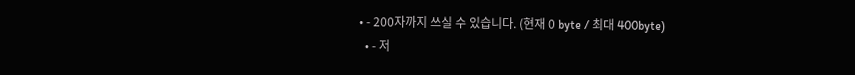• - 200자까지 쓰실 수 있습니다. (현재 0 byte / 최대 400byte)
  • - 저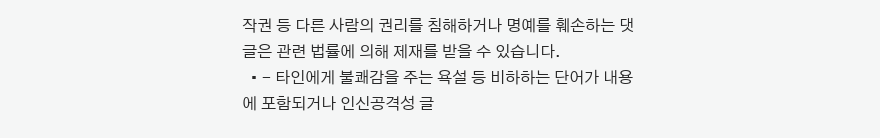작권 등 다른 사람의 권리를 침해하거나 명예를 훼손하는 댓글은 관련 법률에 의해 제재를 받을 수 있습니다.
  • - 타인에게 불쾌감을 주는 욕설 등 비하하는 단어가 내용에 포함되거나 인신공격성 글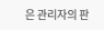은 관리자의 판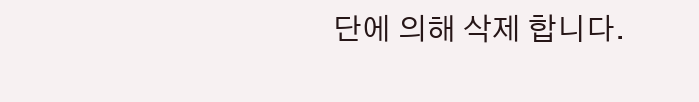단에 의해 삭제 합니다.